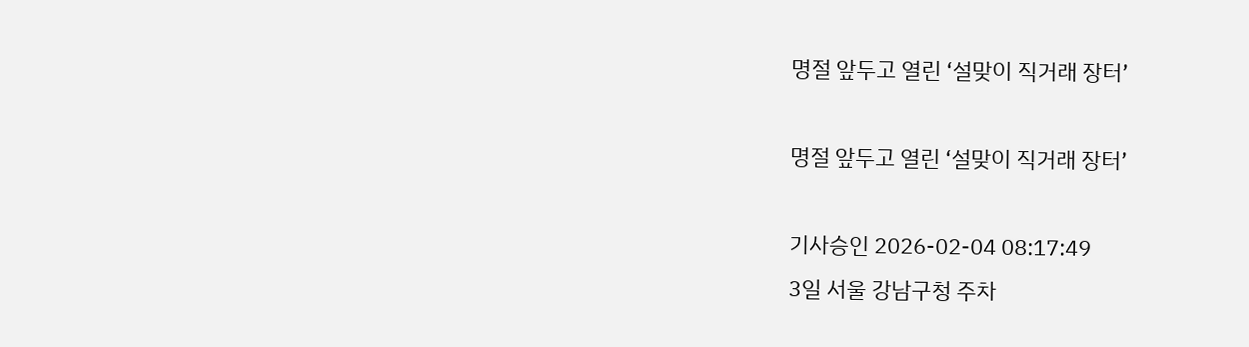명절 앞두고 열린 ‘설맞이 직거래 장터’

명절 앞두고 열린 ‘설맞이 직거래 장터’

기사승인 2026-02-04 08:17:49
3일 서울 강남구청 주차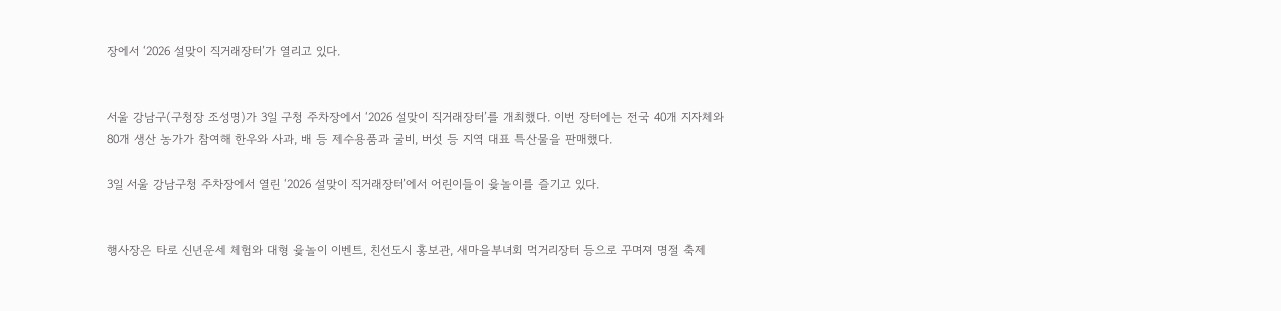장에서 ‘2026 설맞이 직거래장터’가 열리고 있다.


서울 강남구(구청장 조성명)가 3일 구청 주차장에서 ‘2026 설맞이 직거래장터’를 개최했다. 이번 장터에는 전국 40개 지자체와 80개 생산 농가가 참여해 한우와 사과, 배 등 제수용품과 굴비, 버섯 등 지역 대표 특산물을 판매했다.

3일 서울 강남구청 주차장에서 열린 ‘2026 설맞이 직거래장터’에서 어린이들이 윷놀이를 즐기고 있다.


행사장은 타로 신년운세 체험와 대형 윷놀이 이벤트, 친선도시 홍보관, 새마을부녀회 먹거리장터 등으로 꾸며져 명절 축제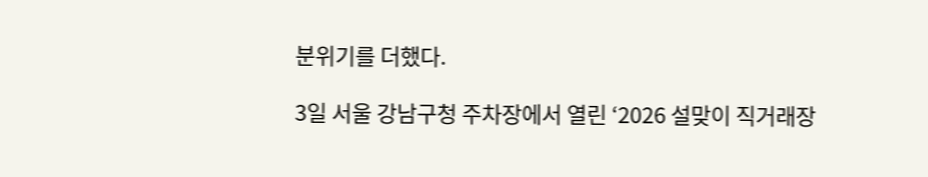분위기를 더했다.

3일 서울 강남구청 주차장에서 열린 ‘2026 설맞이 직거래장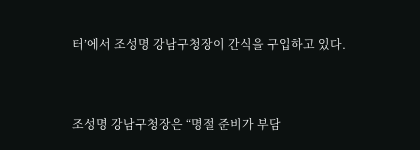터’에서 조성명 강남구청장이 간식을 구입하고 있다.


조성명 강남구청장은 “명절 준비가 부담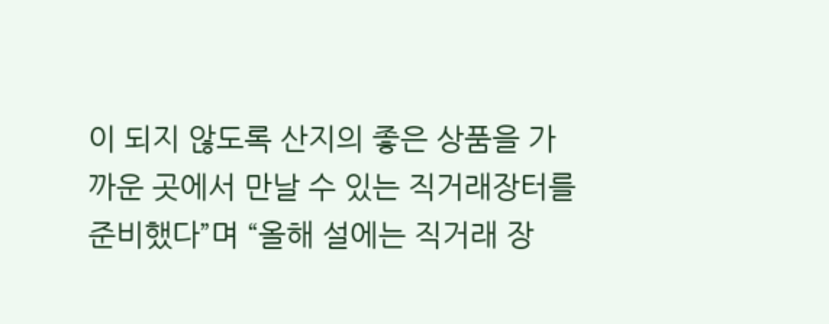이 되지 않도록 산지의 좋은 상품을 가까운 곳에서 만날 수 있는 직거래장터를 준비했다”며 “올해 설에는 직거래 장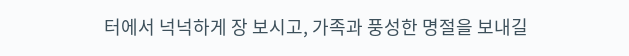터에서 넉넉하게 장 보시고, 가족과 풍성한 명절을 보내길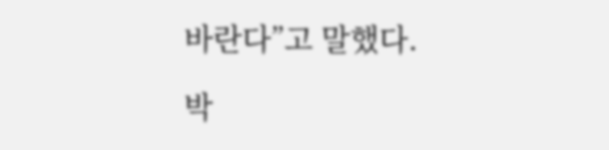바란다”고 말했다.

박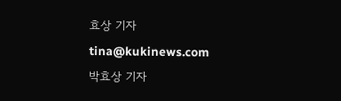효상 기자
tina@kukinews.com
박효상 기자